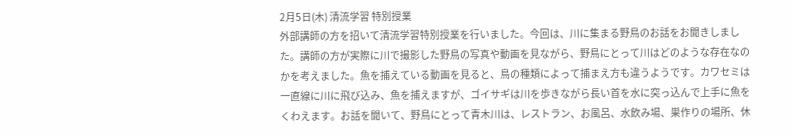2月5日(木) 清流学習 特別授業
外部講師の方を招いて清流学習特別授業を行いました。今回は、川に集まる野鳥のお話をお聞きしました。講師の方が実際に川で撮影した野鳥の写真や動画を見ながら、野鳥にとって川はどのような存在なのかを考えました。魚を捕えている動画を見ると、鳥の種類によって捕まえ方も違うようです。カワセミは一直線に川に飛び込み、魚を捕えますが、ゴイサギは川を歩きながら長い首を水に突っ込んで上手に魚をくわえます。お話を聞いて、野鳥にとって青木川は、レストラン、お風呂、水飲み場、巣作りの場所、休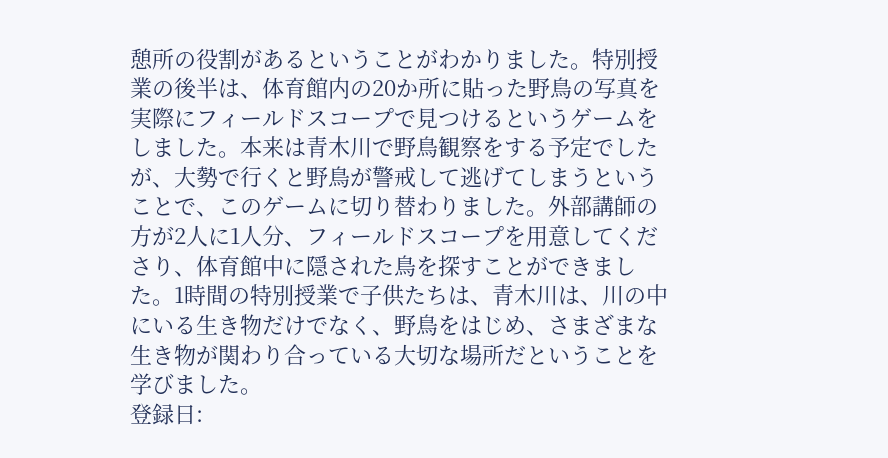憩所の役割があるということがわかりました。特別授業の後半は、体育館内の20か所に貼った野鳥の写真を実際にフィールドスコープで見つけるというゲームをしました。本来は青木川で野鳥観察をする予定でしたが、大勢で行くと野鳥が警戒して逃げてしまうということで、このゲームに切り替わりました。外部講師の方が2人に1人分、フィールドスコープを用意してくださり、体育館中に隠された鳥を探すことができました。1時間の特別授業で子供たちは、青木川は、川の中にいる生き物だけでなく、野鳥をはじめ、さまざまな生き物が関わり合っている大切な場所だということを学びました。
登録日: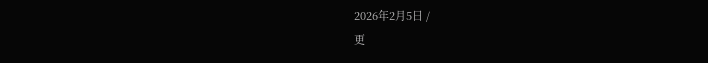2026年2月5日 /
更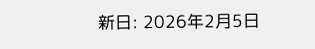新日: 2026年2月5日